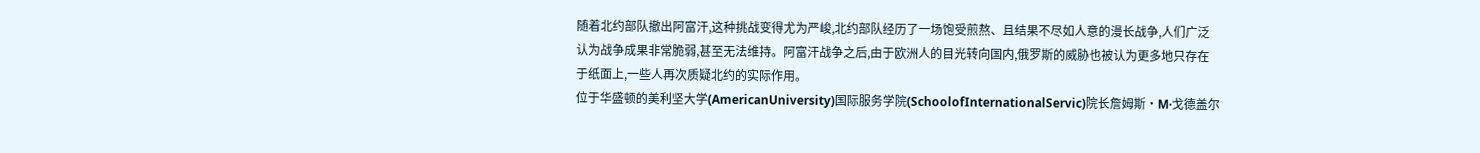随着北约部队撤出阿富汗,这种挑战变得尤为严峻,北约部队经历了一场饱受煎熬、且结果不尽如人意的漫长战争,人们广泛认为战争成果非常脆弱,甚至无法维持。阿富汗战争之后,由于欧洲人的目光转向国内,俄罗斯的威胁也被认为更多地只存在于纸面上,一些人再次质疑北约的实际作用。
位于华盛顿的美利坚大学(AmericanUniversity)国际服务学院(SchoolofInternationalServic)院长詹姆斯·M·戈德盖尔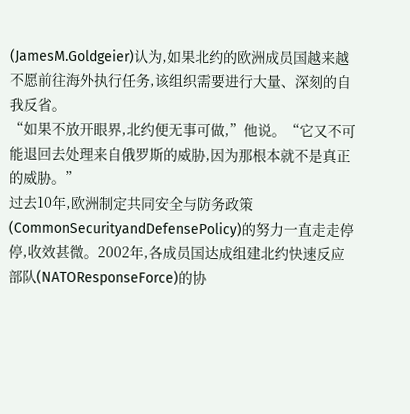(JamesM.Goldgeier)认为,如果北约的欧洲成员国越来越不愿前往海外执行任务,该组织需要进行大量、深刻的自我反省。
“如果不放开眼界,北约便无事可做,”他说。“它又不可能退回去处理来自俄罗斯的威胁,因为那根本就不是真正的威胁。”
过去10年,欧洲制定共同安全与防务政策(CommonSecurityandDefensePolicy)的努力一直走走停停,收效甚微。2002年,各成员国达成组建北约快速反应部队(NATOResponseForce)的协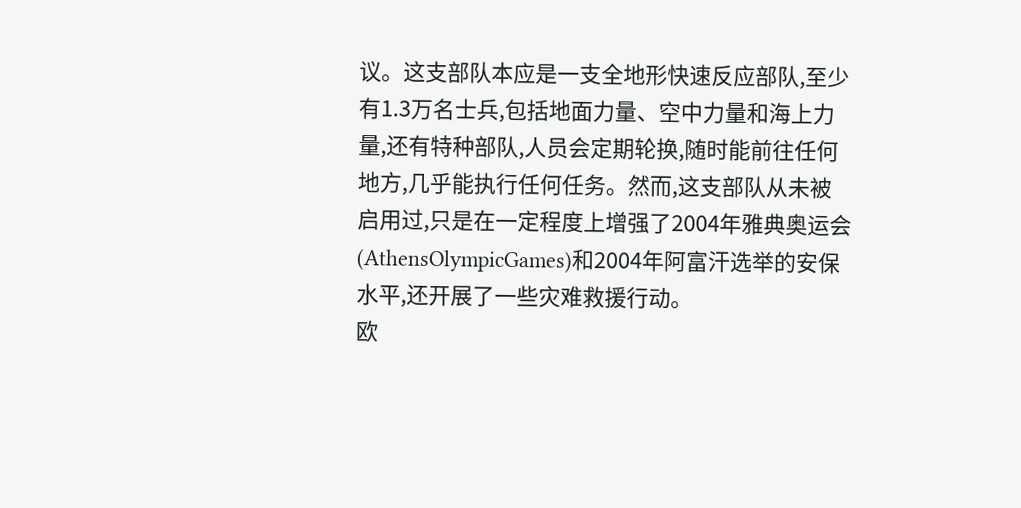议。这支部队本应是一支全地形快速反应部队,至少有1.3万名士兵,包括地面力量、空中力量和海上力量,还有特种部队,人员会定期轮换,随时能前往任何地方,几乎能执行任何任务。然而,这支部队从未被启用过,只是在一定程度上增强了2004年雅典奥运会(AthensOlympicGames)和2004年阿富汗选举的安保水平,还开展了一些灾难救援行动。
欧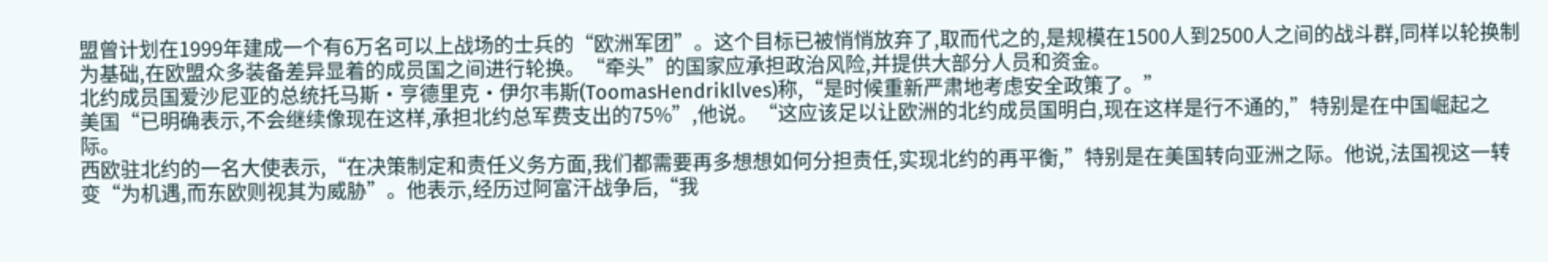盟曾计划在1999年建成一个有6万名可以上战场的士兵的“欧洲军团”。这个目标已被悄悄放弃了,取而代之的,是规模在1500人到2500人之间的战斗群,同样以轮换制为基础,在欧盟众多装备差异显着的成员国之间进行轮换。“牵头”的国家应承担政治风险,并提供大部分人员和资金。
北约成员国爱沙尼亚的总统托马斯·亨德里克·伊尔韦斯(ToomasHendrikIlves)称,“是时候重新严肃地考虑安全政策了。”
美国“已明确表示,不会继续像现在这样,承担北约总军费支出的75%”,他说。“这应该足以让欧洲的北约成员国明白,现在这样是行不通的,”特别是在中国崛起之际。
西欧驻北约的一名大使表示,“在决策制定和责任义务方面,我们都需要再多想想如何分担责任,实现北约的再平衡,”特别是在美国转向亚洲之际。他说,法国视这一转变“为机遇,而东欧则视其为威胁”。他表示,经历过阿富汗战争后,“我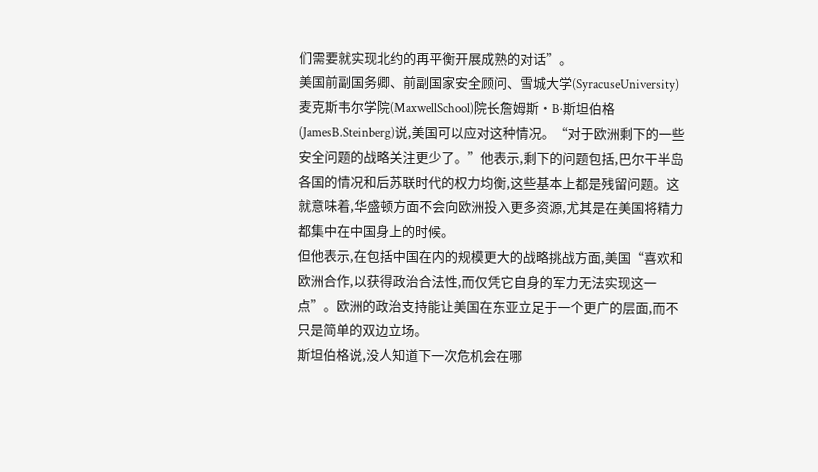们需要就实现北约的再平衡开展成熟的对话”。
美国前副国务卿、前副国家安全顾问、雪城大学(SyracuseUniversity)麦克斯韦尔学院(MaxwellSchool)院长詹姆斯·B·斯坦伯格(JamesB.Steinberg)说,美国可以应对这种情况。“对于欧洲剩下的一些安全问题的战略关注更少了。”他表示,剩下的问题包括,巴尔干半岛各国的情况和后苏联时代的权力均衡,这些基本上都是残留问题。这就意味着,华盛顿方面不会向欧洲投入更多资源,尤其是在美国将精力都集中在中国身上的时候。
但他表示,在包括中国在内的规模更大的战略挑战方面,美国“喜欢和欧洲合作,以获得政治合法性,而仅凭它自身的军力无法实现这一点”。欧洲的政治支持能让美国在东亚立足于一个更广的层面,而不只是简单的双边立场。
斯坦伯格说,没人知道下一次危机会在哪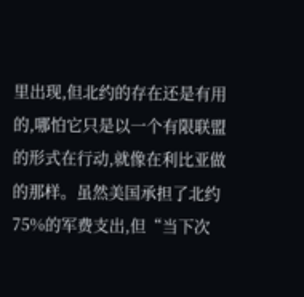里出现,但北约的存在还是有用的,哪怕它只是以一个有限联盟的形式在行动,就像在利比亚做的那样。虽然美国承担了北约75%的军费支出,但“当下次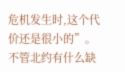危机发生时,这个代价还是很小的”。
不管北约有什么缺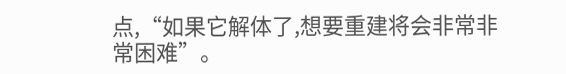点,“如果它解体了,想要重建将会非常非常困难”。